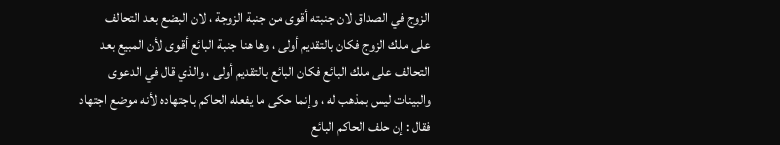الزوج في الصداق لان جنبته أقوى من جنبة الزوجة ، لان البضع بعد التحالف
على ملك الزوج فكان بالتقديم أولى ، وها هنا جنبة البائع أقوى لأن المبيع بعد
التحالف على ملك البائع فكان البائع بالتقديم أولى ، والذي قال في الدعوى
والبينات ليس بمذهب له ، وإنما حكى ما يفعله الحاكم باجتهاده لأنه موضع اجتهاد
فقال : إن حلف الحاكم البائع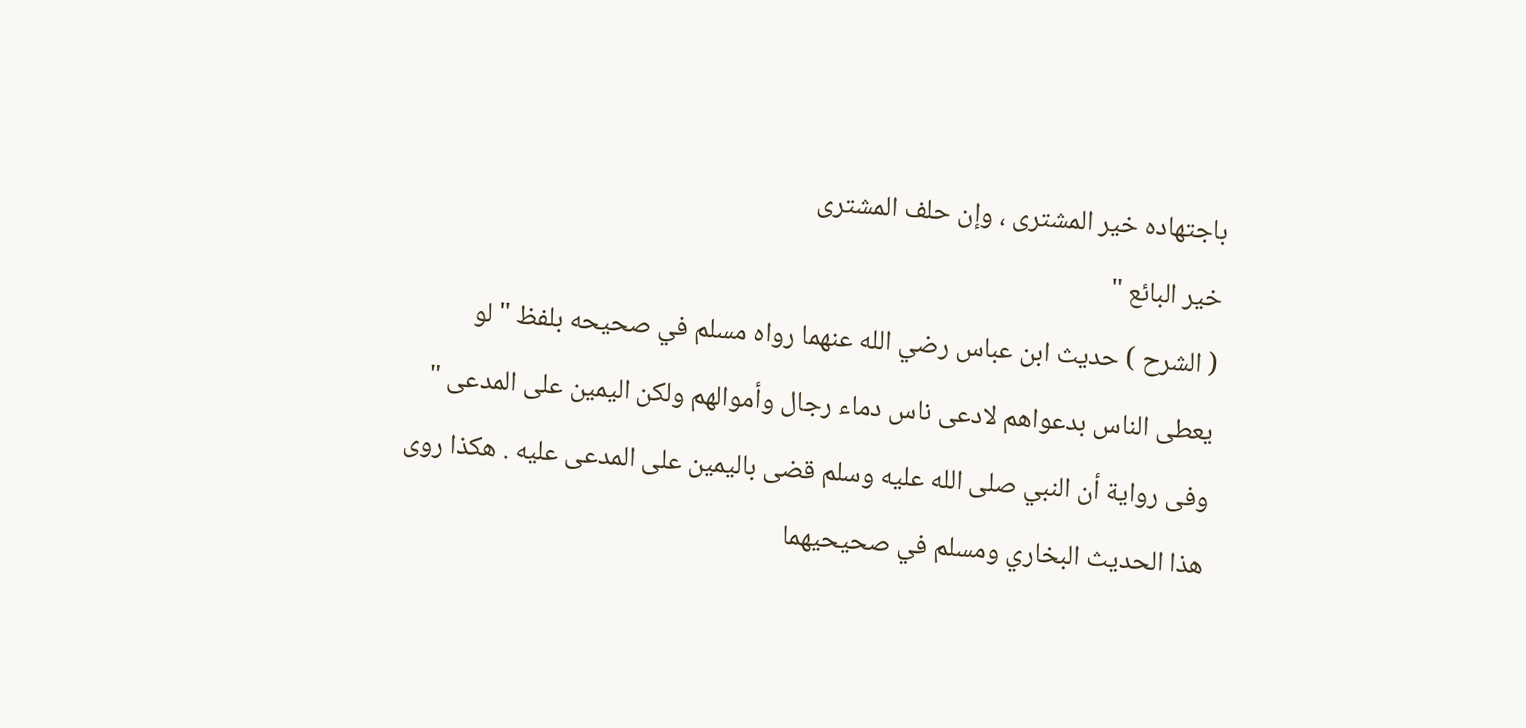باجتهاده خير المشترى ، وإن حلف المشترى
خير البائع "
( الشرح ) حديث ابن عباس رضي الله عنهما رواه مسلم في صحيحه بلفظ " لو
يعطى الناس بدعواهم لادعى ناس دماء رجال وأموالهم ولكن اليمين على المدعى "
وفى رواية أن النبي صلى الله عليه وسلم قضى باليمين على المدعى عليه . هكذا روى
هذا الحديث البخاري ومسلم في صحيحيهما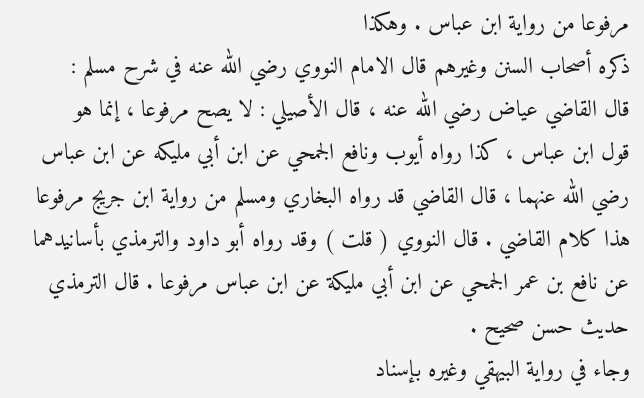مرفوعا من رواية ابن عباس . وهكذا
ذكره أصحاب السنن وغيرهم قال الامام النووي رضي الله عنه في شرح مسلم :
قال القاضي عياض رضي الله عنه ، قال الأصيلي : لا يصح مرفوعا ، إنما هو
قول ابن عباس ، كذا رواه أيوب ونافع الجمحي عن ابن أبي مليكه عن ابن عباس
رضي الله عنهما ، قال القاضي قد رواه البخاري ومسلم من رواية ابن جريج مرفوعا
هذا كلام القاضي . قال النووي ( قلت ) وقد رواه أبو داود والترمذي بأسانيدهما
عن نافع بن عمر الجمحي عن ابن أبي مليكة عن ابن عباس مرفوعا . قال الترمذي
حديث حسن صحيح .
وجاء في رواية البيهقي وغيره بإسناد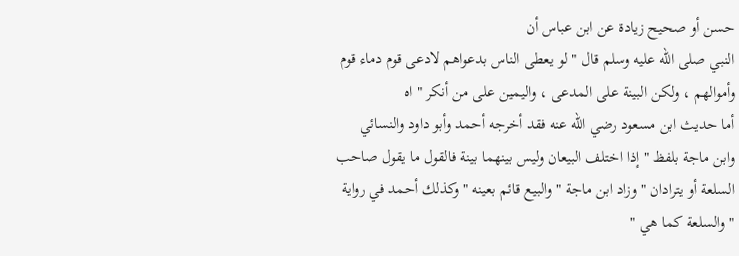حسن أو صحيح زيادة عن ابن عباس أن
النبي صلى الله عليه وسلم قال " لو يعطى الناس بدعواهم لادعى قوم دماء قوم
وأموالهم ، ولكن البينة على المدعى ، واليمين على من أنكر " اه
أما حديث ابن مسعود رضي الله عنه فقد أخرجه أحمد وأبو داود والنسائي
وابن ماجة بلفظ " إذا اختلف البيعان وليس بينهما بينة فالقول ما يقول صاحب
السلعة أو يترادان " وزاد ابن ماجة " والبيع قائم بعينه " وكذلك أحمد في رواية
" والسلعة كما هي "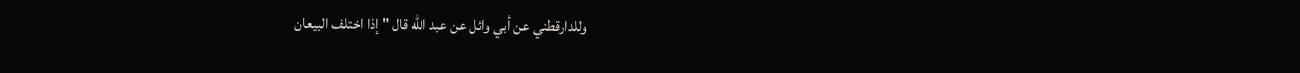وللدارقطني عن أبي وائل عن عبد الله قال " إذا اختلف البيعان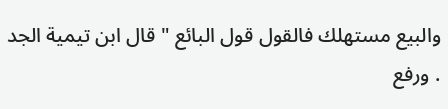والبيع مستهلك فالقول قول البائع " قال ابن تيمية الجد . ورفع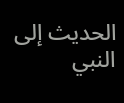الحديث إلى النبي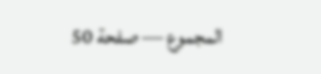المجموع — صفحة 50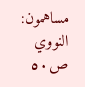مساهمون: النووي
ص٥٠